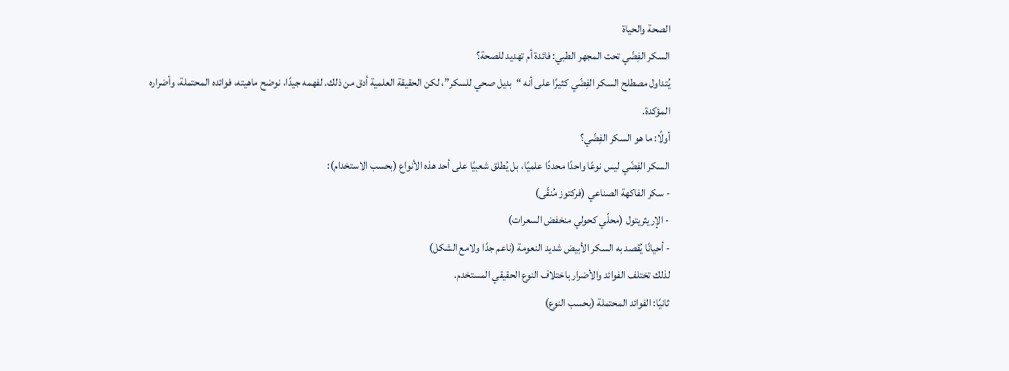الصحة والحياة
السكر الفِضّي تحت المجهر الطبي: فائدة أم تهديد للصحة؟
يُتداول مصطلح السكر الفِضّي كثيرًا على أنه “بديل صحي للسكر”، لكن الحقيقة العلمية أدق من ذلك. لفهمه جيدًا، نوضح ماهيته، فوائده المحتملة، وأضراره المؤكدة.
أولًا: ما هو السكر الفِضّي؟
السكر الفِضّي ليس نوعًا واحدًا محددًا علميًا، بل يُطلق شعبيًا على أحد هذه الأنواع (بحسب الاستخدام):
- سكر الفاكهة الصناعي (فركتوز مُنقّى)
- الإريثريتول (محلّي كحولي منخفض السعرات)
- أحيانًا يُقصد به السكر الأبيض شديد النعومة (ناعم جدًا ولامع الشكل)
لذلك تختلف الفوائد والأضرار باختلاف النوع الحقيقي المستخدم.
ثانيًا: الفوائد المحتملة (بحسب النوع)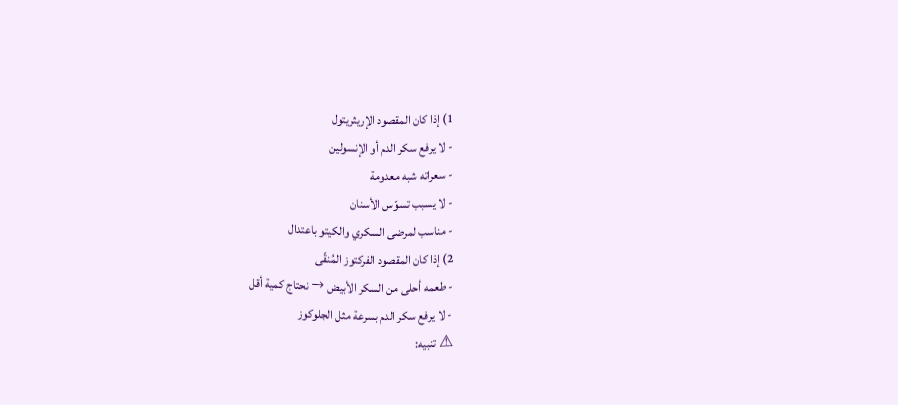1) إذا كان المقصود الإريثريتول
- لا يرفع سكر الدم أو الإنسولين
- سعراته شبه معدومة
- لا يسبب تسوّس الأسنان
- مناسب لمرضى السكري والكيتو باعتدال
2) إذا كان المقصود الفركتوز المُنقّى
- طعمه أحلى من السكر الأبيض → نحتاج كمية أقل
- لا يرفع سكر الدم بسرعة مثل الجلوكوز
⚠ تنبيه: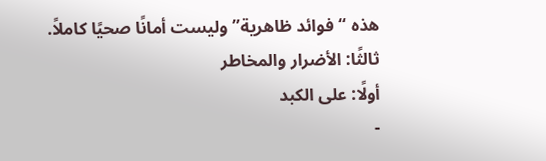هذه “فوائد ظاهرية” وليست أمانًا صحيًا كاملاً.
ثالثًا: الأضرار والمخاطر
أولًا: على الكبد
-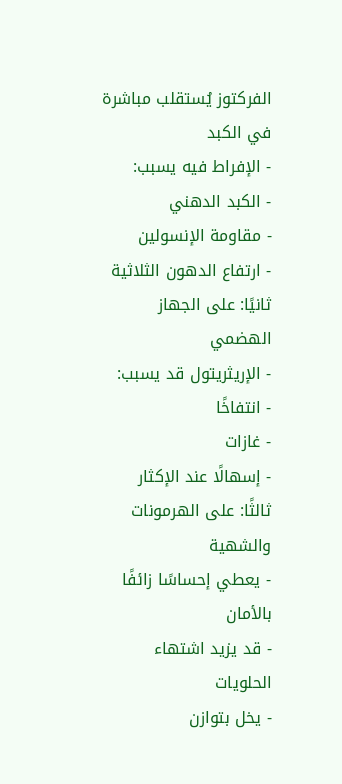الفركتوز يُستقلب مباشرة في الكبد
- الإفراط فيه يسبب:
- الكبد الدهني
- مقاومة الإنسولين
- ارتفاع الدهون الثلاثية
ثانيًا: على الجهاز الهضمي
- الإريثريتول قد يسبب:
- انتفاخًا
- غازات
- إسهالًا عند الإكثار
ثالثًا: على الهرمونات والشهية
- يعطي إحساسًا زائفًا بالأمان
- قد يزيد اشتهاء الحلويات
- يخل بتوازن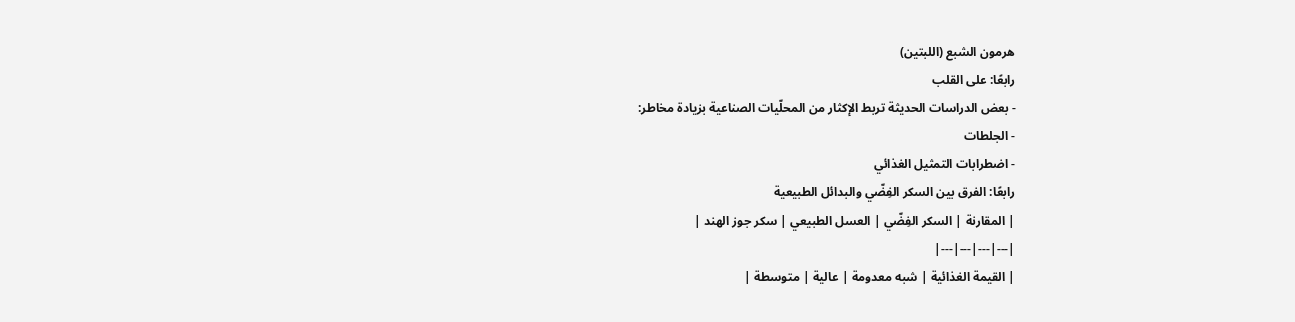هرمون الشبع (اللبتين)
رابعًا: على القلب
- بعض الدراسات الحديثة تربط الإكثار من المحلّيات الصناعية بزيادة مخاطر:
- الجلطات
- اضطرابات التمثيل الغذائي
رابعًا: الفرق بين السكر الفِضّي والبدائل الطبيعية
| المقارنة | السكر الفِضّي | العسل الطبيعي | سكر جوز الهند |
|---|---|---|---|
| القيمة الغذائية | شبه معدومة | عالية | متوسطة |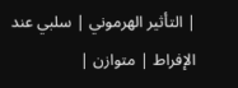| التأثير الهرموني | سلبي عند الإفراط | متوازن |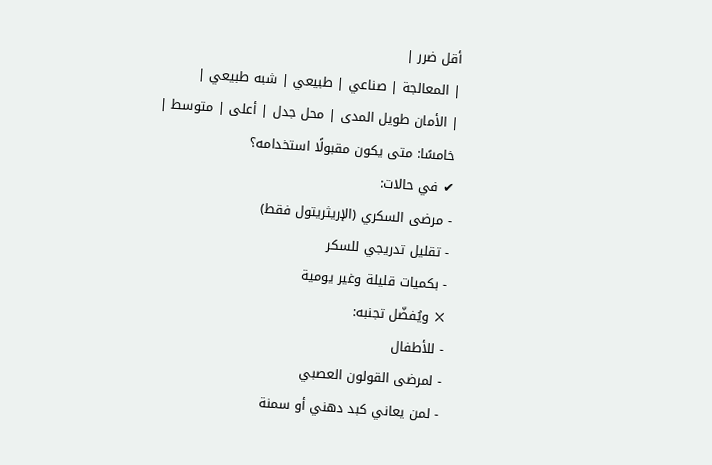أقل ضرر |
| المعالجة | صناعي | طبيعي | شبه طبيعي |
| الأمان طويل المدى | محل جدل | أعلى | متوسط |
خامسًا: متى يكون مقبولًا استخدامه؟
✔ في حالات:
- مرضى السكري (الإريثريتول فقط)
- تقليل تدريجي للسكر
- بكميات قليلة وغير يومية
❌ ويُفضّل تجنبه:
- للأطفال
- لمرضى القولون العصبي
- لمن يعاني كبد دهني أو سمنة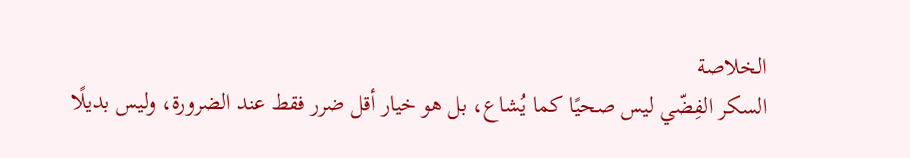الخلاصة
السكر الفِضّي ليس صحيًا كما يُشاع، بل هو خيار أقل ضرر فقط عند الضرورة، وليس بديلًا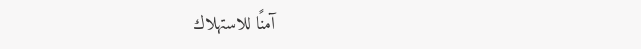آمنًا للاستهلاك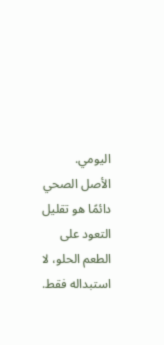اليومي.
الأصل الصحي دائمًا هو تقليل التعود على الطعم الحلو، لا استبداله فقط.